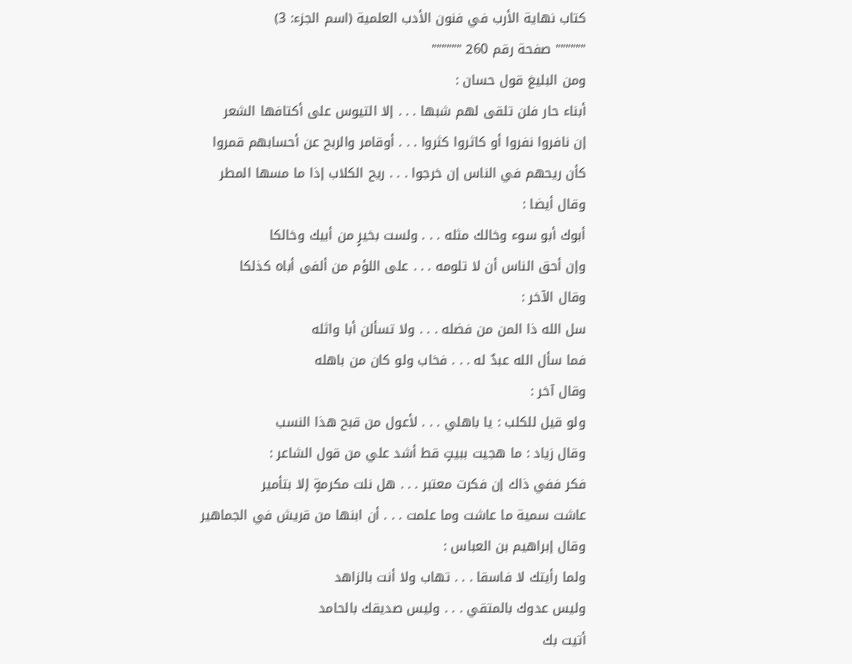كتاب نهاية الأرب في فنون الأدب العلمية (اسم الجزء: 3)
"""""" صفحة رقم 260 """"""
ومن البليغ قول حسان :
أبناء حار فلن تلقى لهم شبها . . . إلا التيوس على أكتافها الشعر
إن نافروا نفروا أو كاثروا كثروا . . . أوقامر والربح عن أحسابهم قمروا
كأن ريحهم في الناس إن خرجوا . . . ريح الكلاب إذا ما مسها المطر
وقال أيضا :
أبوك أبو سوء وخالك مثله . . . ولست بخيرٍ من أبيك وخالكا
وإن أحق الناس أن لا تلومه . . . على اللؤم من ألفى أباه كذلكا
وقال الآخر :
سل الله ذا المن من فضله . . . ولا تسألن أبا واثله
فما سأل الله عبدٌ له . . . فخاب ولو كان من باهله
وقال آخر :
ولو قيل للكلب : يا باهلي . . . لأعول من قبح هذا النسب
وقال زياد : ما هجيت ببيتٍ قط أشد علي من قول الشاعر :
فكر ففي ذاك إن فكرت معتبر . . . هل نلت مكرمةٍ إلا بتأمير
عاشت سمية ما عاشت وما علمت . . . أن ابنها من قريش في الجماهير
وقال إبراهيم بن العباس :
ولما رأيتك لا فاسقا . . . تهاب ولا أنت بالزاهد
وليس عدوك بالمتقي . . . وليس صديقك بالحامد
أتيت بك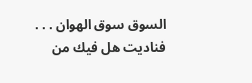السوق سوق الهوان . . . فناديت هل فيك من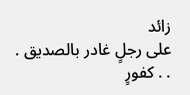زائد
على رجلٍ غادر بالصديق . . . كفورٍ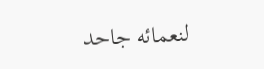لنعمائه جاحد